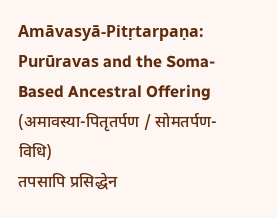Amāvasyā-Pitṛtarpaṇa: Purūravas and the Soma-Based Ancestral Offering (अमावस्या-पितृतर्पण / सोमतर्पण-विधि)
तपसापि प्रसिद्धेन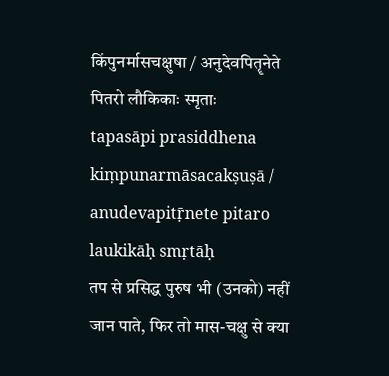किंपुनर्मासचक्षुषा / अनुदेवपितॄनेते पितरो लौकिकाः स्मृताः
tapasāpi prasiddhena kiṃpunarmāsacakṣuṣā / anudevapitṝnete pitaro laukikāḥ smṛtāḥ
तप से प्रसिद्ध पुरुष भी (उनको) नहीं जान पाते, फिर तो मास-चक्षु से क्या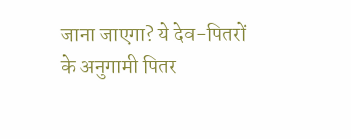जाना जाएगा? ये देव-पितरों के अनुगामी पितर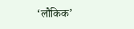‘लौकिक’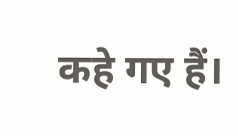कहे गए हैं।